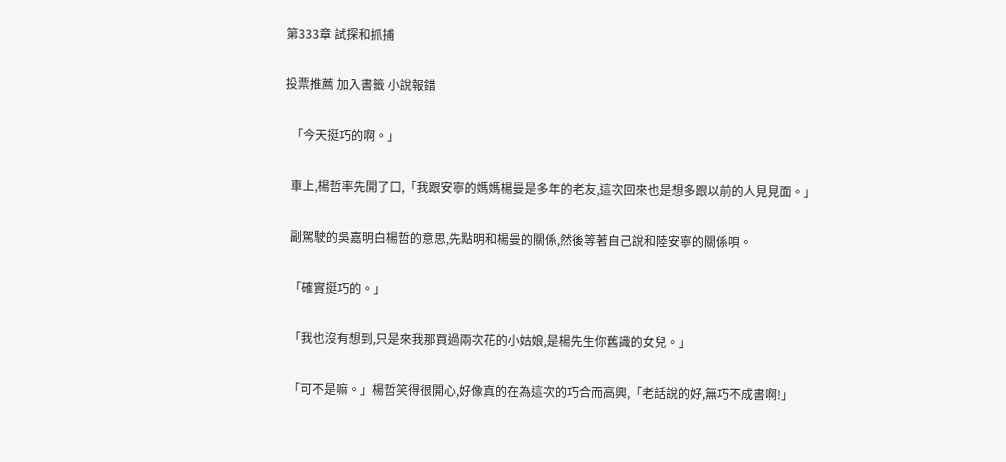第333章 試探和抓捕

投票推薦 加入書籤 小說報錯

  「今天挺巧的啊。」

  車上,楊哲率先開了口,「我跟安寧的媽媽楊曼是多年的老友,這次回來也是想多跟以前的人見見面。」

  副駕駛的吳嘉明白楊哲的意思,先點明和楊曼的關係,然後等著自己說和陸安寧的關係唄。

  「確實挺巧的。」

  「我也沒有想到,只是來我那買過兩次花的小姑娘,是楊先生你舊識的女兒。」

  「可不是嘛。」楊哲笑得很開心,好像真的在為這次的巧合而高興,「老話說的好,無巧不成書啊!」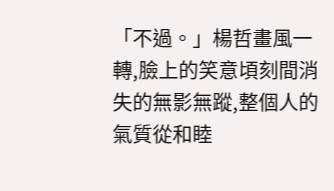「不過。」楊哲畫風一轉,臉上的笑意頃刻間消失的無影無蹤,整個人的氣質從和睦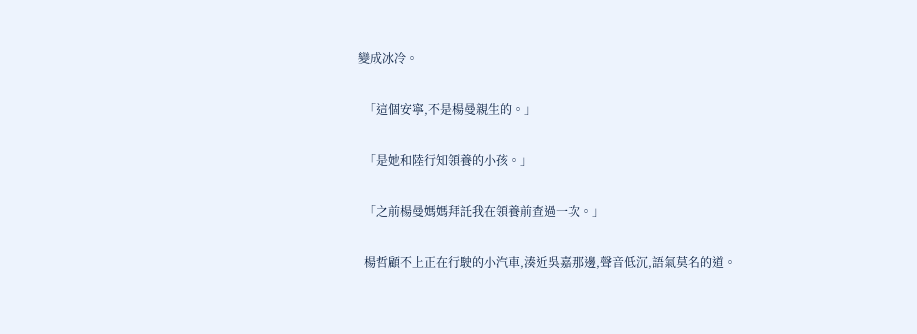變成冰冷。

  「這個安寧,不是楊曼親生的。」

  「是她和陸行知領養的小孩。」

  「之前楊曼媽媽拜託我在領養前查過一次。」

  楊哲顧不上正在行駛的小汽車,湊近吳嘉那邊,聲音低沉,語氣莫名的道。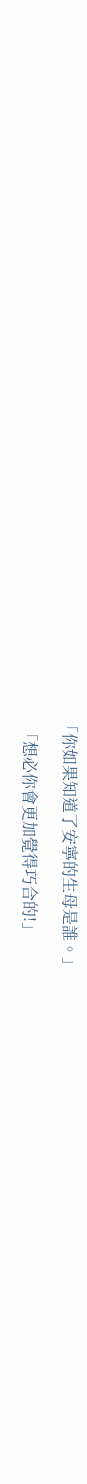「你如果知道了安寧的生母是誰。」

  「想必你會更加覺得巧合的!」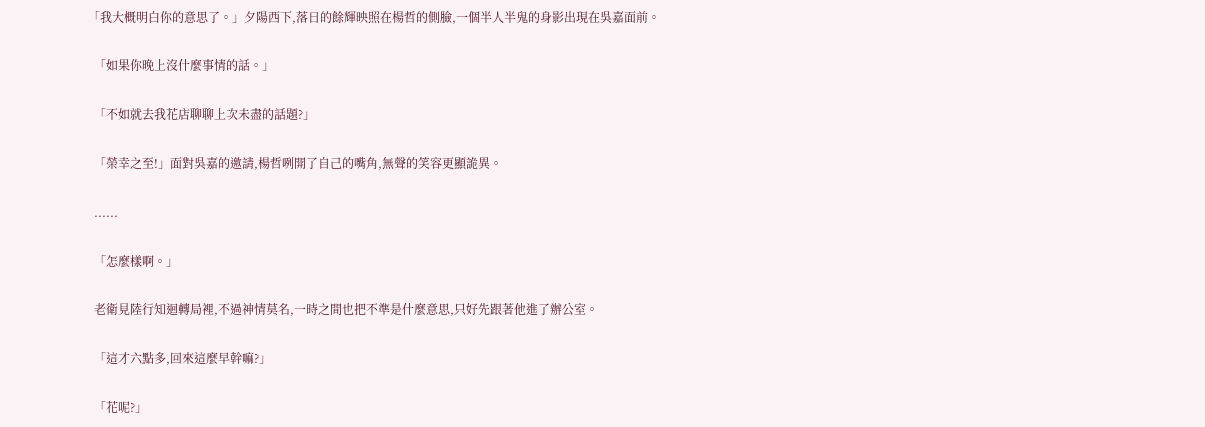「我大概明白你的意思了。」夕陽西下,落日的餘輝映照在楊哲的側臉,一個半人半鬼的身影出現在吳嘉面前。

  「如果你晚上沒什麼事情的話。」

  「不如就去我花店聊聊上次未盡的話題?」

  「榮幸之至!」面對吳嘉的邀請,楊哲咧開了自己的嘴角,無聲的笑容更顯詭異。

  ......

  「怎麼樣啊。」

  老衛見陸行知迴轉局裡,不過神情莫名,一時之間也把不準是什麼意思,只好先跟著他進了辦公室。

  「這才六點多,回來這麼早幹嘛?」

  「花呢?」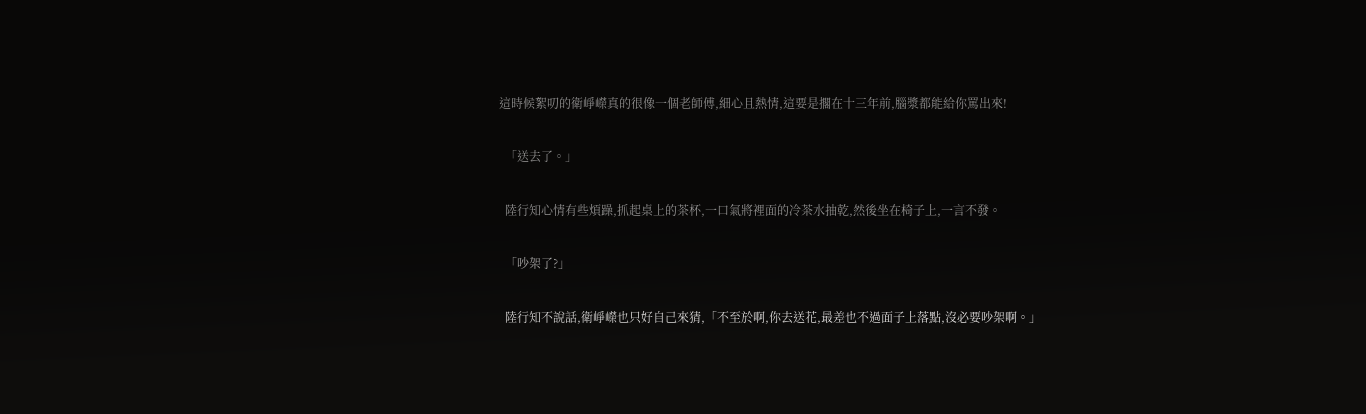這時候絮叨的衛崢嶸真的很像一個老師傅,細心且熱情,這要是擱在十三年前,腦漿都能給你罵出來!

  「送去了。」

  陸行知心情有些煩躁,抓起桌上的茶杯,一口氣將裡面的冷茶水抽乾,然後坐在椅子上,一言不發。

  「吵架了?」

  陸行知不說話,衛崢嶸也只好自己來猜,「不至於啊,你去送花,最差也不過面子上落點,沒必要吵架啊。」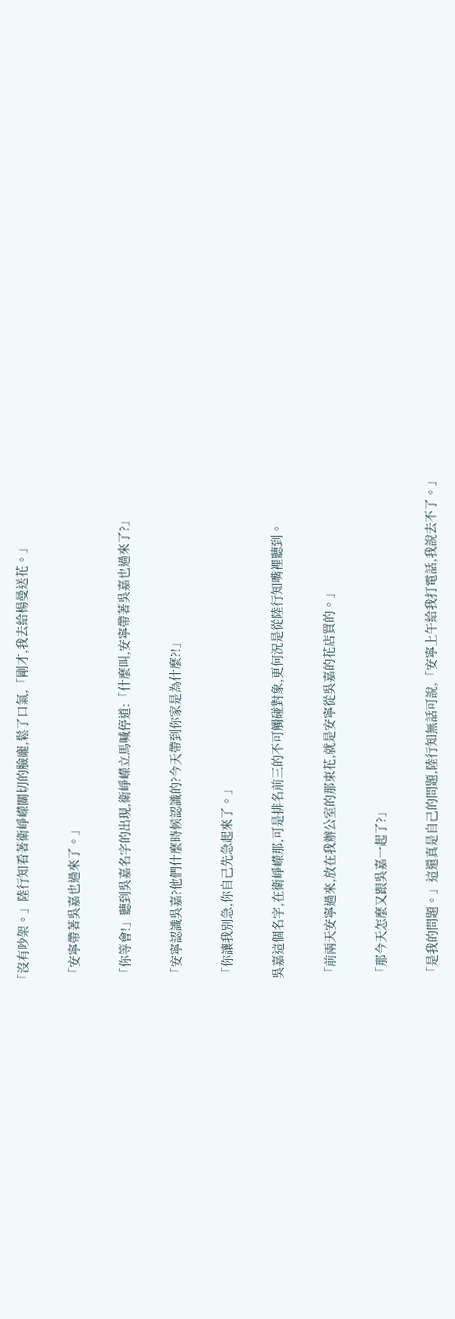「沒有吵架。」陸行知看著衛崢嶸關切的臉龐,鬆了口氣,「剛才,我去給楊曼送花。」

  「安寧帶著吳嘉也過來了。」

  「你等會!」聽到吳嘉名字的出現,衛崢嶸立馬喊停道:「什麼叫,安寧帶著吳嘉也過來了?」

  「安寧認識吳嘉?他們什麼時候認識的?今天帶到你家是為什麼?!」

  「你讓我別急,你自己先急起來了。」

  吳嘉這個名字,在衛崢嶸那,可是排名前三的不可觸碰對象,更何況是從陸行知嘴裡聽到。

  「前兩天安寧過來,放在我辦公室的那束花,就是安寧從吳嘉的花店買的。」

  「那今天怎麼又跟吳嘉一起了?」

  「是我的問題。」這還真是自己的問題,陸行知無話可說,「安寧上午給我打電話,我說去不了。」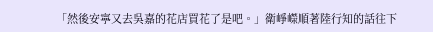「然後安寧又去吳嘉的花店買花了是吧。」衛崢嶸順著陸行知的話往下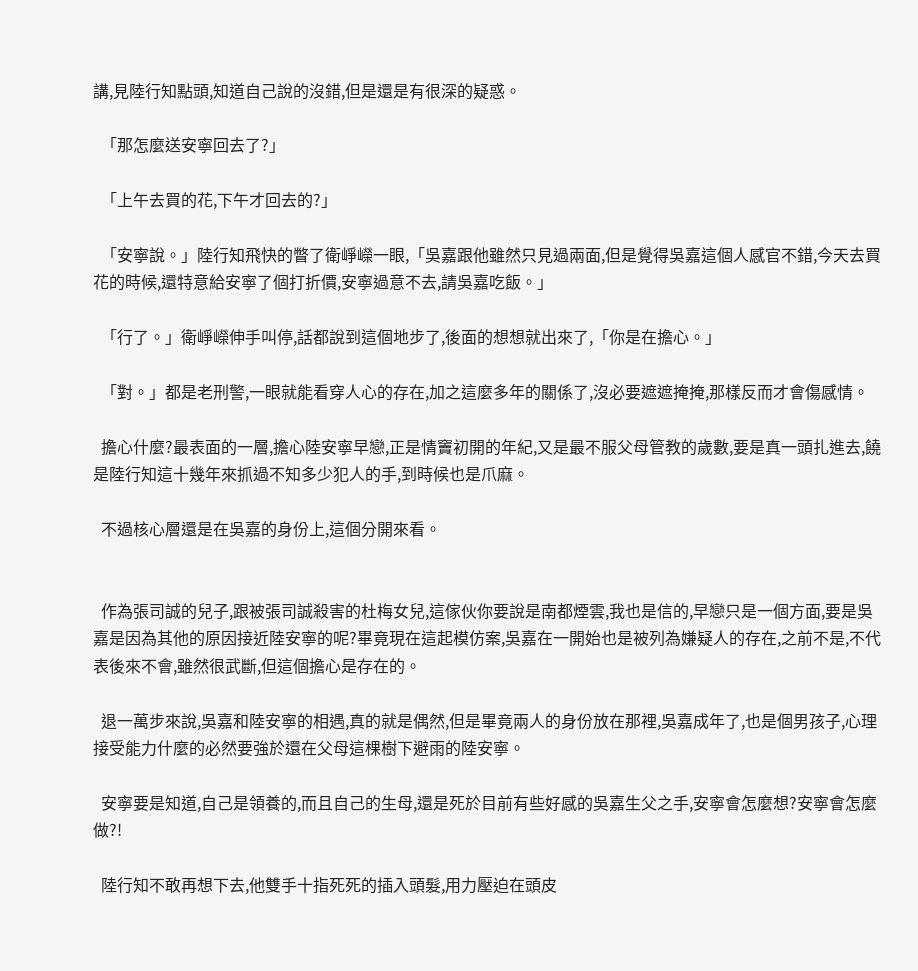講,見陸行知點頭,知道自己說的沒錯,但是還是有很深的疑惑。

  「那怎麼送安寧回去了?」

  「上午去買的花,下午才回去的?」

  「安寧說。」陸行知飛快的瞥了衛崢嶸一眼,「吳嘉跟他雖然只見過兩面,但是覺得吳嘉這個人感官不錯,今天去買花的時候,還特意給安寧了個打折價,安寧過意不去,請吳嘉吃飯。」

  「行了。」衛崢嶸伸手叫停,話都說到這個地步了,後面的想想就出來了,「你是在擔心。」

  「對。」都是老刑警,一眼就能看穿人心的存在,加之這麼多年的關係了,沒必要遮遮掩掩,那樣反而才會傷感情。

  擔心什麼?最表面的一層,擔心陸安寧早戀,正是情竇初開的年紀,又是最不服父母管教的歲數,要是真一頭扎進去,饒是陸行知這十幾年來抓過不知多少犯人的手,到時候也是爪麻。

  不過核心層還是在吳嘉的身份上,這個分開來看。


  作為張司誠的兒子,跟被張司誠殺害的杜梅女兒,這傢伙你要說是南都煙雲,我也是信的,早戀只是一個方面,要是吳嘉是因為其他的原因接近陸安寧的呢?畢竟現在這起模仿案,吳嘉在一開始也是被列為嫌疑人的存在,之前不是,不代表後來不會,雖然很武斷,但這個擔心是存在的。

  退一萬步來說,吳嘉和陸安寧的相遇,真的就是偶然,但是畢竟兩人的身份放在那裡,吳嘉成年了,也是個男孩子,心理接受能力什麼的必然要強於還在父母這棵樹下避雨的陸安寧。

  安寧要是知道,自己是領養的,而且自己的生母,還是死於目前有些好感的吳嘉生父之手,安寧會怎麼想?安寧會怎麼做?!

  陸行知不敢再想下去,他雙手十指死死的插入頭髮,用力壓迫在頭皮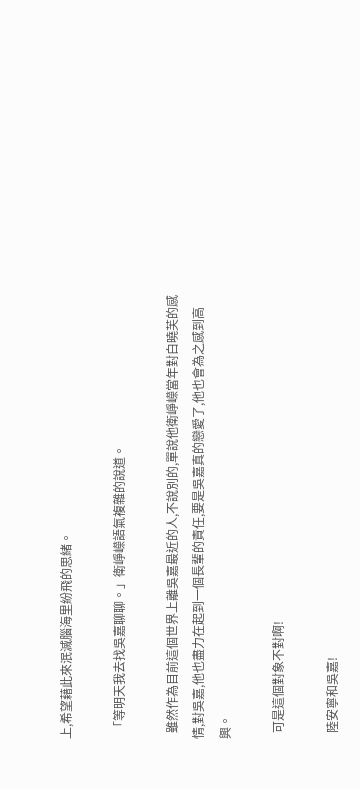上,希望藉此來泯滅腦海里紛飛的思緒。

  「等明天我去找吳嘉聊聊。」衛崢嶸語氣複雜的說道。

  雖然作為目前這個世界上離吳嘉最近的人,不說別的,單說他衛崢嶸當年對白曉芙的感情,對吳嘉,他也盡力在起到一個長輩的責任,要是吳嘉真的戀愛了,他也會為之感到高興。

  可是這個對象不對啊!

  陸安寧和吳嘉!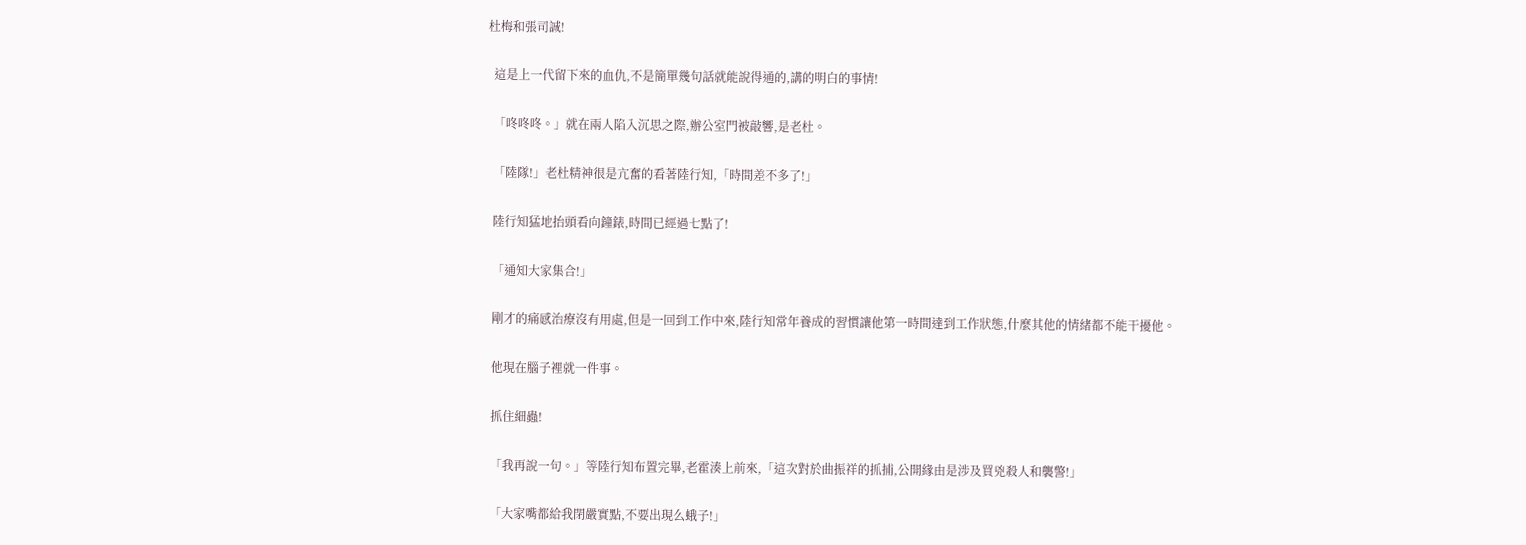杜梅和張司誠!

  這是上一代留下來的血仇,不是簡單幾句話就能說得通的,講的明白的事情!

  「咚咚咚。」就在兩人陷入沉思之際,辦公室門被敲響,是老杜。

  「陸隊!」老杜精神很是亢奮的看著陸行知,「時間差不多了!」

  陸行知猛地抬頭看向鐘錶,時間已經過七點了!

  「通知大家集合!」

  剛才的痛感治療沒有用處,但是一回到工作中來,陸行知常年養成的習慣讓他第一時間達到工作狀態,什麼其他的情緒都不能干擾他。

  他現在腦子裡就一件事。

  抓住細蟲!

  「我再說一句。」等陸行知布置完畢,老霍湊上前來,「這次對於曲振祥的抓捕,公開緣由是涉及買兇殺人和襲警!」

  「大家嘴都給我閉嚴實點,不要出現么蛾子!」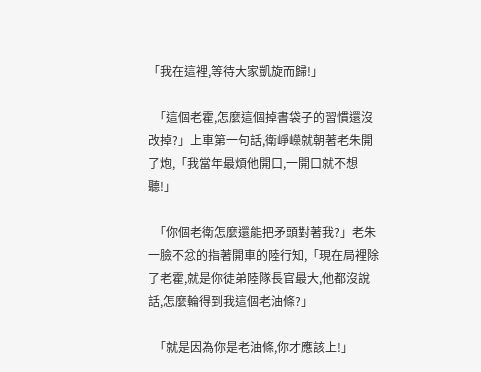「我在這裡,等待大家凱旋而歸!」

  「這個老霍,怎麼這個掉書袋子的習慣還沒改掉?」上車第一句話,衛崢嶸就朝著老朱開了炮,「我當年最煩他開口,一開口就不想聽!」

  「你個老衛怎麼還能把矛頭對著我?」老朱一臉不忿的指著開車的陸行知,「現在局裡除了老霍,就是你徒弟陸隊長官最大,他都沒說話,怎麼輪得到我這個老油條?」

  「就是因為你是老油條,你才應該上!」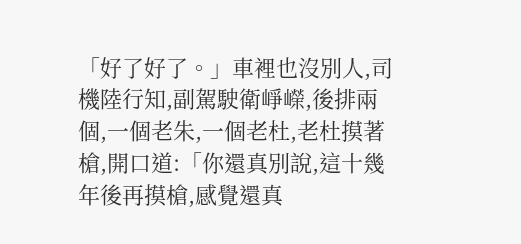「好了好了。」車裡也沒別人,司機陸行知,副駕駛衛崢嶸,後排兩個,一個老朱,一個老杜,老杜摸著槍,開口道:「你還真別說,這十幾年後再摸槍,感覺還真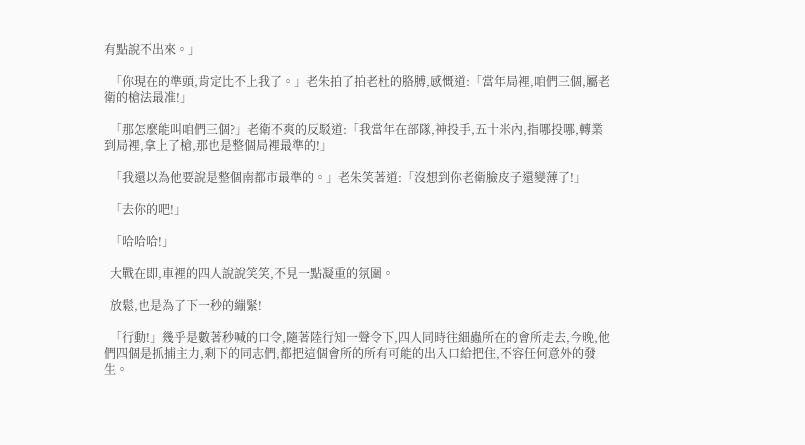有點說不出來。」

  「你現在的準頭,肯定比不上我了。」老朱拍了拍老杜的胳膊,感慨道:「當年局裡,咱們三個,屬老衛的槍法最准!」

  「那怎麼能叫咱們三個?」老衛不爽的反駁道:「我當年在部隊,神投手,五十米內,指哪投哪,轉業到局裡,拿上了槍,那也是整個局裡最準的!」

  「我還以為他要說是整個南都市最準的。」老朱笑著道:「沒想到你老衛臉皮子還變薄了!」

  「去你的吧!」

  「哈哈哈!」

  大戰在即,車裡的四人說說笑笑,不見一點凝重的氛圍。

  放鬆,也是為了下一秒的繃緊!

  「行動!」幾乎是數著秒喊的口令,隨著陸行知一聲令下,四人同時往細蟲所在的會所走去,今晚,他們四個是抓捕主力,剩下的同志們,都把這個會所的所有可能的出入口給把住,不容任何意外的發生。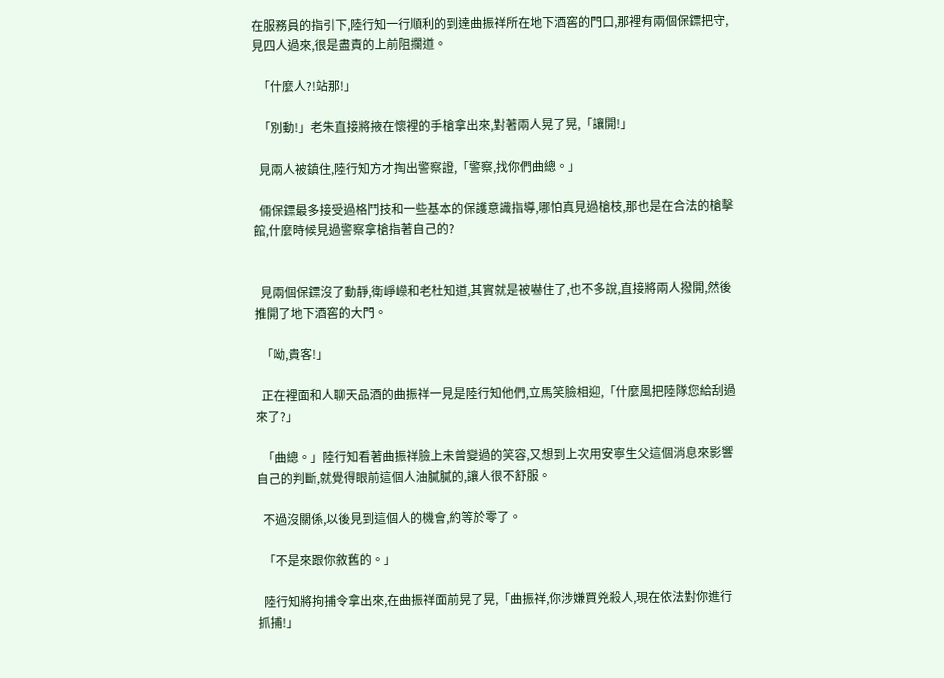在服務員的指引下,陸行知一行順利的到達曲振祥所在地下酒窖的門口,那裡有兩個保鏢把守,見四人過來,很是盡責的上前阻攔道。

  「什麼人?!站那!」

  「別動!」老朱直接將掖在懷裡的手槍拿出來,對著兩人晃了晃,「讓開!」

  見兩人被鎮住,陸行知方才掏出警察證,「警察,找你們曲總。」

  倆保鏢最多接受過格鬥技和一些基本的保護意識指導,哪怕真見過槍枝,那也是在合法的槍擊館,什麼時候見過警察拿槍指著自己的?


  見兩個保鏢沒了動靜,衛崢嶸和老杜知道,其實就是被嚇住了,也不多說,直接將兩人撥開,然後推開了地下酒窖的大門。

  「呦,貴客!」

  正在裡面和人聊天品酒的曲振祥一見是陸行知他們,立馬笑臉相迎,「什麼風把陸隊您給刮過來了?」

  「曲總。」陸行知看著曲振祥臉上未曾變過的笑容,又想到上次用安寧生父這個消息來影響自己的判斷,就覺得眼前這個人油膩膩的,讓人很不舒服。

  不過沒關係,以後見到這個人的機會,約等於零了。

  「不是來跟你敘舊的。」

  陸行知將拘捕令拿出來,在曲振祥面前晃了晃,「曲振祥,你涉嫌買兇殺人,現在依法對你進行抓捕!」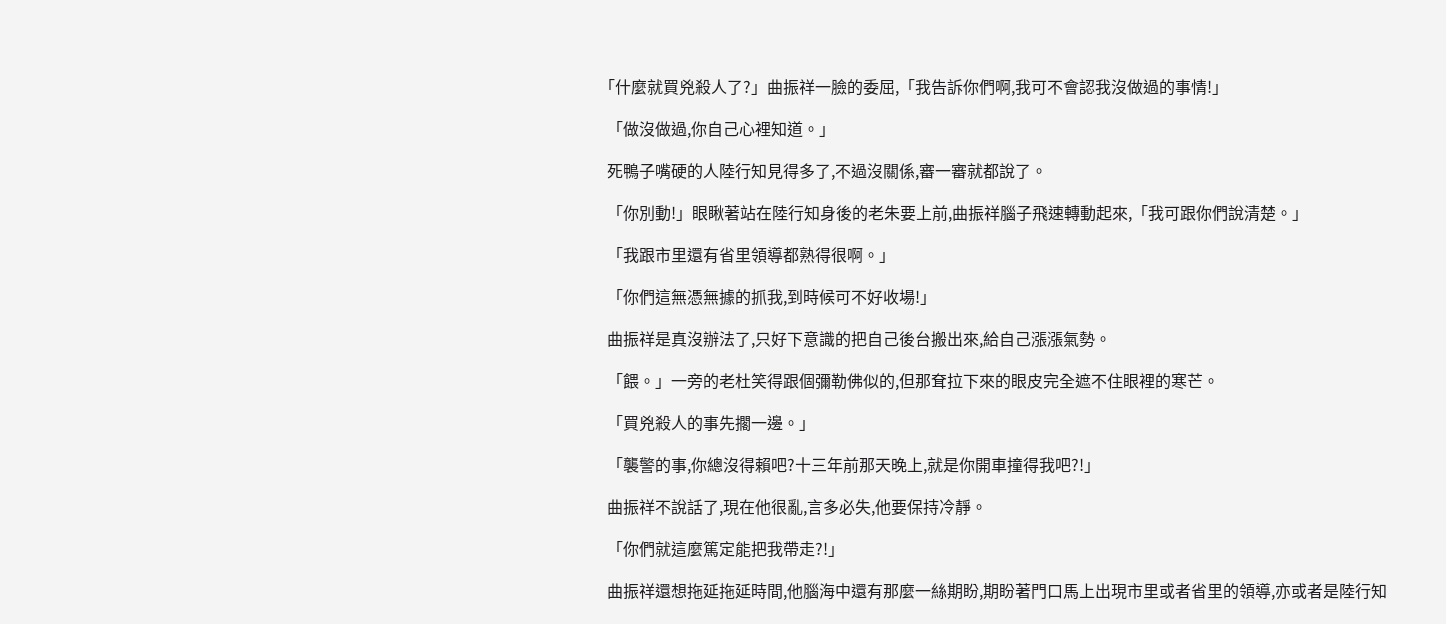「什麼就買兇殺人了?」曲振祥一臉的委屈,「我告訴你們啊,我可不會認我沒做過的事情!」

  「做沒做過,你自己心裡知道。」

  死鴨子嘴硬的人陸行知見得多了,不過沒關係,審一審就都說了。

  「你別動!」眼瞅著站在陸行知身後的老朱要上前,曲振祥腦子飛速轉動起來,「我可跟你們說清楚。」

  「我跟市里還有省里領導都熟得很啊。」

  「你們這無憑無據的抓我,到時候可不好收場!」

  曲振祥是真沒辦法了,只好下意識的把自己後台搬出來,給自己漲漲氣勢。

  「餵。」一旁的老杜笑得跟個彌勒佛似的,但那耷拉下來的眼皮完全遮不住眼裡的寒芒。

  「買兇殺人的事先擱一邊。」

  「襲警的事,你總沒得賴吧?十三年前那天晚上,就是你開車撞得我吧?!」

  曲振祥不說話了,現在他很亂,言多必失,他要保持冷靜。

  「你們就這麼篤定能把我帶走?!」

  曲振祥還想拖延拖延時間,他腦海中還有那麼一絲期盼,期盼著門口馬上出現市里或者省里的領導,亦或者是陸行知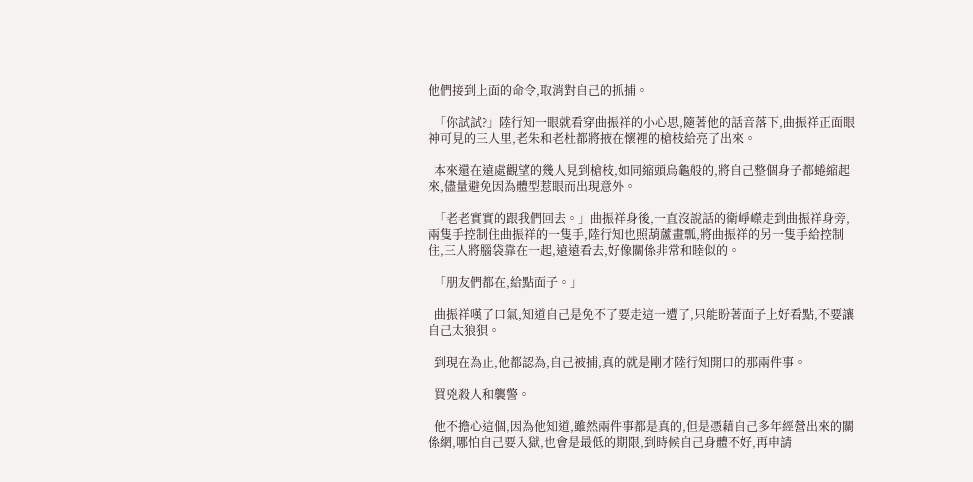他們接到上面的命令,取消對自己的抓捕。

  「你試試?」陸行知一眼就看穿曲振祥的小心思,隨著他的話音落下,曲振祥正面眼神可見的三人里,老朱和老杜都將掖在懷裡的槍枝給亮了出來。

  本來還在遠處觀望的幾人見到槍枝,如同縮頭烏龜般的,將自己整個身子都蜷縮起來,儘量避免因為體型惹眼而出現意外。

  「老老實實的跟我們回去。」曲振祥身後,一直沒說話的衛崢嶸走到曲振祥身旁,兩隻手控制住曲振祥的一隻手,陸行知也照葫蘆畫瓢,將曲振祥的另一隻手給控制住,三人將腦袋靠在一起,遠遠看去,好像關係非常和睦似的。

  「朋友們都在,給點面子。」

  曲振祥嘆了口氣,知道自己是免不了要走這一遭了,只能盼著面子上好看點,不要讓自己太狼狽。

  到現在為止,他都認為,自己被捕,真的就是剛才陸行知開口的那兩件事。

  買兇殺人和襲警。

  他不擔心這個,因為他知道,雖然兩件事都是真的,但是憑藉自己多年經營出來的關係網,哪怕自己要入獄,也會是最低的期限,到時候自己身體不好,再申請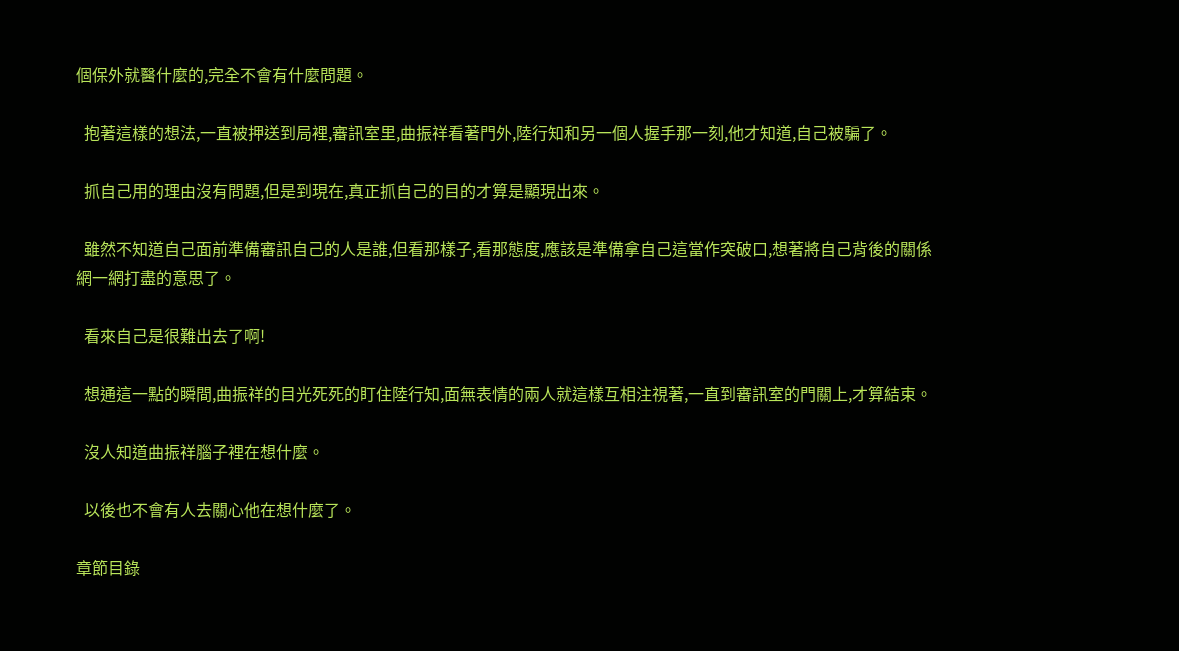個保外就醫什麼的,完全不會有什麼問題。

  抱著這樣的想法,一直被押送到局裡,審訊室里,曲振祥看著門外,陸行知和另一個人握手那一刻,他才知道,自己被騙了。

  抓自己用的理由沒有問題,但是到現在,真正抓自己的目的才算是顯現出來。

  雖然不知道自己面前準備審訊自己的人是誰,但看那樣子,看那態度,應該是準備拿自己這當作突破口,想著將自己背後的關係網一網打盡的意思了。

  看來自己是很難出去了啊!

  想通這一點的瞬間,曲振祥的目光死死的盯住陸行知,面無表情的兩人就這樣互相注視著,一直到審訊室的門關上,才算結束。

  沒人知道曲振祥腦子裡在想什麼。

  以後也不會有人去關心他在想什麼了。

章節目錄